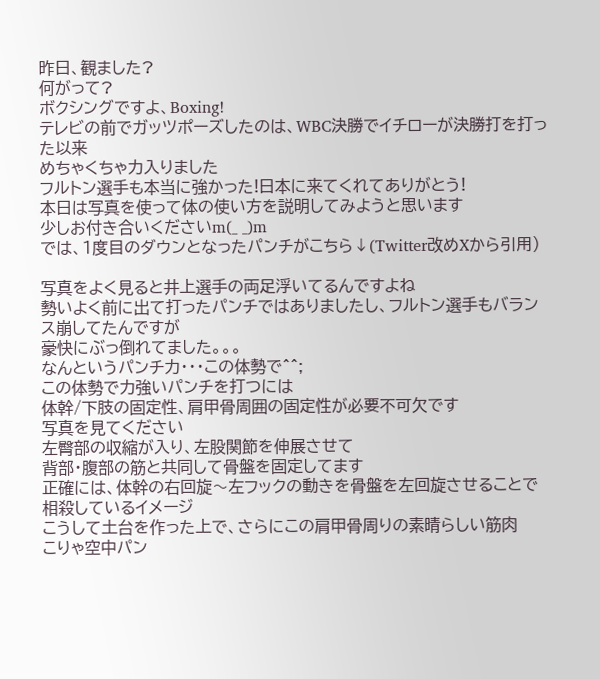昨日、観ました?
何がって?
ボクシングですよ、Boxing!
テレビの前でガッツポーズしたのは、WBC決勝でイチローが決勝打を打った以来
めちゃくちゃ力入りました
フルトン選手も本当に強かった!日本に来てくれてありがとう!
本日は写真を使って体の使い方を説明してみようと思います
少しお付き合いくださいm(_ _)m
では、1度目のダウンとなったパンチがこちら↓(Twitter改めXから引用)

写真をよく見ると井上選手の両足浮いてるんですよね
勢いよく前に出て打ったパンチではありましたし、フルトン選手もバランス崩してたんですが
豪快にぶっ倒れてました。。。
なんというパンチ力・・・この体勢で^^;
この体勢で力強いパンチを打つには
体幹/下肢の固定性、肩甲骨周囲の固定性が必要不可欠です
写真を見てください
左臀部の収縮が入り、左股関節を伸展させて
背部・腹部の筋と共同して骨盤を固定してます
正確には、体幹の右回旋〜左フックの動きを骨盤を左回旋させることで相殺しているイメージ
こうして土台を作った上で、さらにこの肩甲骨周りの素晴らしい筋肉
こりゃ空中パン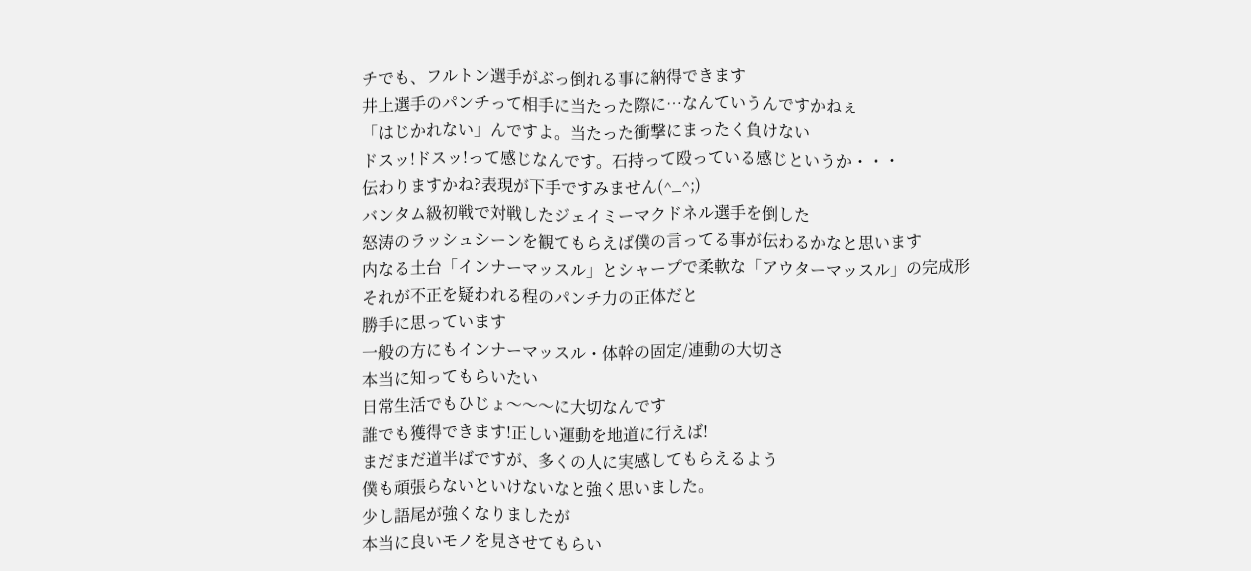チでも、フルトン選手がぶっ倒れる事に納得できます
井上選手のパンチって相手に当たった際に…なんていうんですかねぇ
「はじかれない」んですよ。当たった衝撃にまったく負けない
ドスッ!ドスッ!って感じなんです。石持って殴っている感じというか・・・
伝わりますかね?表現が下手ですみません(^_^;)
バンタム級初戦で対戦したジェイミーマクドネル選手を倒した
怒涛のラッシュシーンを観てもらえば僕の言ってる事が伝わるかなと思います
内なる土台「インナーマッスル」とシャープで柔軟な「アウターマッスル」の完成形
それが不正を疑われる程のパンチ力の正体だと
勝手に思っています
一般の方にもインナーマッスル・体幹の固定/連動の大切さ
本当に知ってもらいたい
日常生活でもひじょ〜〜〜に大切なんです
誰でも獲得できます!正しい運動を地道に行えば!
まだまだ道半ばですが、多くの人に実感してもらえるよう
僕も頑張らないといけないなと強く思いました。
少し語尾が強くなりましたが
本当に良いモノを見させてもらい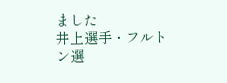ました
井上選手・フルトン選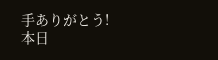手ありがとう!
本日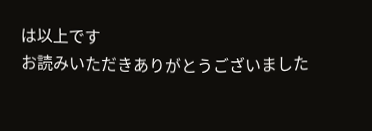は以上です
お読みいただきありがとうございました